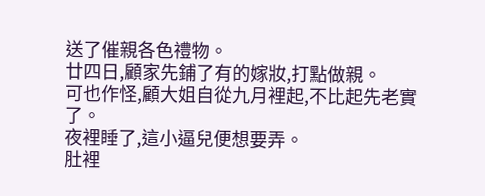送了催親各色禮物。
廿四日,顧家先鋪了有的嫁妝,打點做親。
可也作怪,顧大姐自從九月裡起,不比起先老實了。
夜裡睡了,這小逼兒便想要弄。
肚裡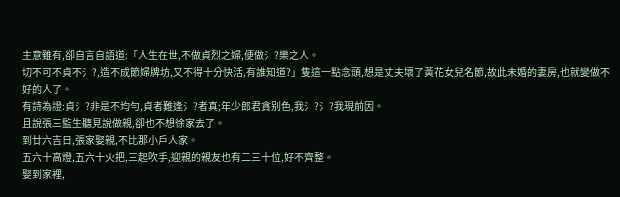主意雖有,卻自言自語道:「人生在世,不做貞烈之婦,便做氵?樂之人。
切不可不貞不氵?,造不成節婦牌坊,又不得十分快活,有誰知道?」隻這一點念頭,想是丈夫壞了黃花女兒名節,故此未婚的妻房,也就變做不好的人了。
有詩為證:貞氵?非是不均勻,貞者難逢氵?者真;年少郎君貪别色,我氵?氵?我現前因。
且說張三監生聽見說做親,卻也不想徐家去了。
到廿六吉日,張家娶親,不比那小戶人家。
五六十高燈,五六十火把,三起吹手,迎親的親友也有二三十位,好不齊整。
娶到家裡,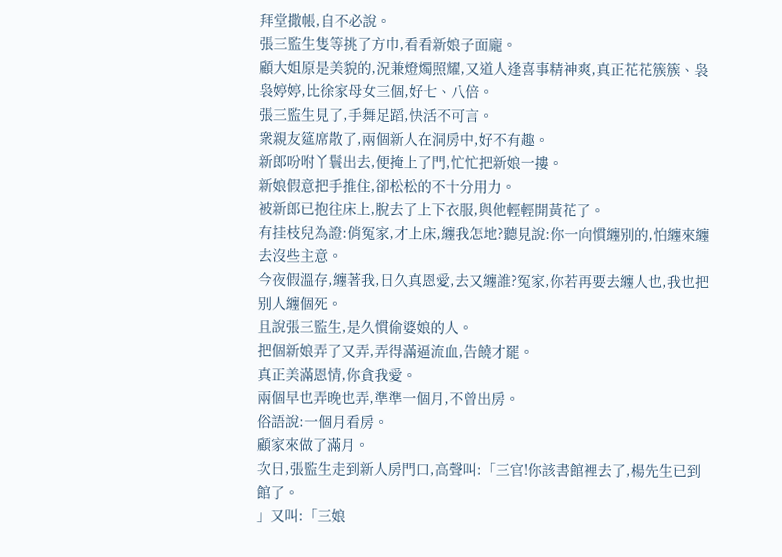拜堂撒帳,自不必說。
張三監生隻等挑了方巾,看看新娘子面龐。
顧大姐原是美貌的,況兼燈燭照耀,又道人逢喜事精神爽,真正花花簇簇、袅袅婷婷,比徐家母女三個,好七、八倍。
張三監生見了,手舞足蹈,快活不可言。
衆親友筵席散了,兩個新人在洞房中,好不有趣。
新郎吩咐丫鬟出去,便掩上了門,忙忙把新娘一摟。
新娘假意把手推住,卻松松的不十分用力。
被新郎已抱往床上,脫去了上下衣服,與他輕輕開黃花了。
有挂枝兒為證:俏冤家,才上床,纏我怎地?聽見說:你一向慣纏别的,怕纏來纏去沒些主意。
今夜假溫存,纏著我,日久真恩愛,去又纏誰?冤家,你若再要去纏人也,我也把别人纏個死。
且說張三監生,是久慣偷婆娘的人。
把個新娘弄了又弄,弄得滿逼流血,告饒才罷。
真正美滿恩情,你貪我愛。
兩個早也弄晚也弄,準準一個月,不曾出房。
俗語說:一個月看房。
顧家來做了滿月。
次日,張監生走到新人房門口,高聲叫:「三官!你該書館裡去了,楊先生已到館了。
」又叫:「三娘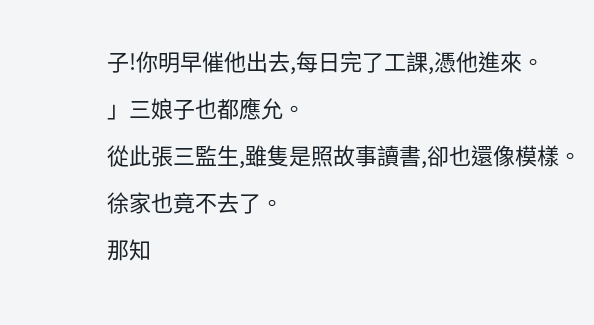子!你明早催他出去,每日完了工課,憑他進來。
」三娘子也都應允。
從此張三監生,雖隻是照故事讀書,卻也還像模樣。
徐家也竟不去了。
那知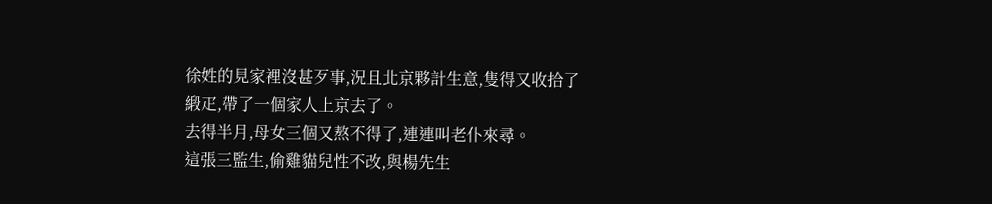徐姓的見家裡沒甚歹事,況且北京夥計生意,隻得又收拾了緞疋,帶了一個家人上京去了。
去得半月,母女三個又熬不得了,連連叫老仆來尋。
這張三監生,偷雞貓兒性不改,與楊先生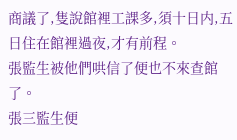商議了,隻說館裡工課多,須十日内,五日住在館裡過夜,才有前程。
張監生被他們哄信了便也不來查館了。
張三監生便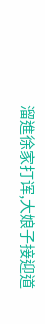溜進徐家打诨,大娘子接迎道